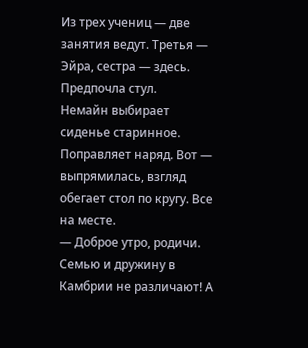Из трех учениц — две занятия ведут. Третья — Эйра, сестра — здесь. Предпочла стул.
Немайн выбирает сиденье старинное. Поправляет наряд. Вот — выпрямилась, взгляд обегает стол по кругу. Все на месте.
— Доброе утро, родичи.
Семью и дружину в Камбрии не различают! А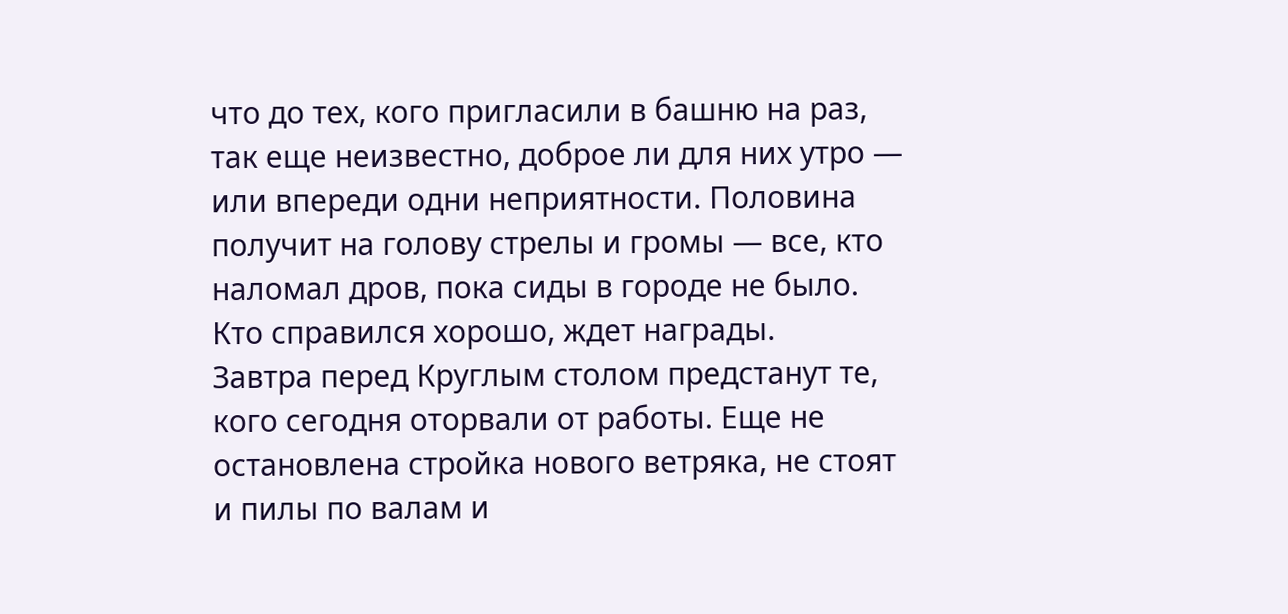что до тех, кого пригласили в башню на раз, так еще неизвестно, доброе ли для них утро — или впереди одни неприятности. Половина получит на голову стрелы и громы — все, кто наломал дров, пока сиды в городе не было. Кто справился хорошо, ждет награды.
Завтра перед Круглым столом предстанут те, кого сегодня оторвали от работы. Еще не остановлена стройка нового ветряка, не стоят и пилы по валам и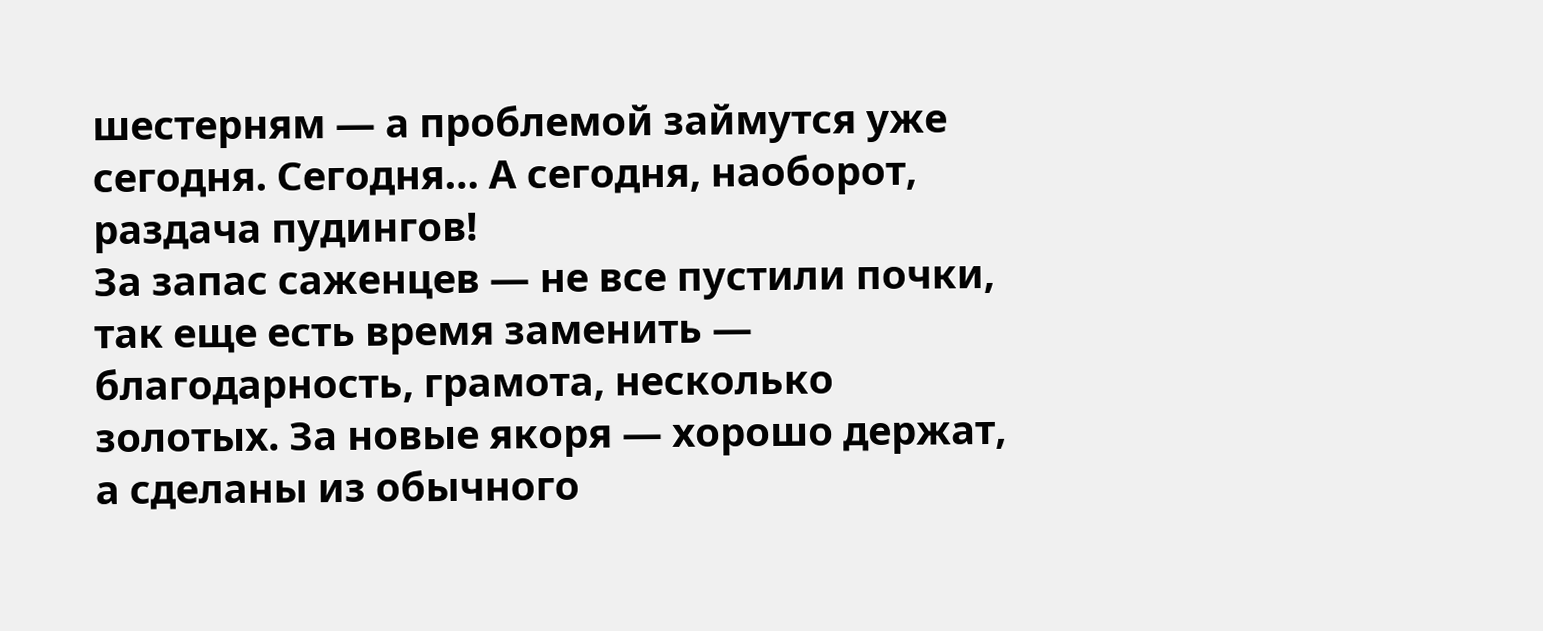шестерням — а проблемой займутся уже сегодня. Сегодня… А сегодня, наоборот, раздача пудингов!
За запас саженцев — не все пустили почки, так еще есть время заменить — благодарность, грамота, несколько золотых. За новые якоря — хорошо держат, а сделаны из обычного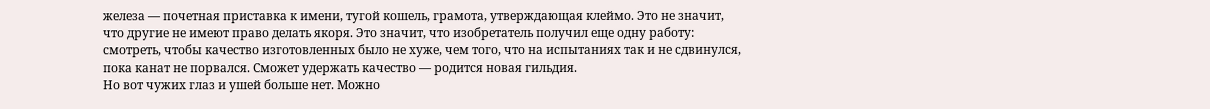железа — почетная приставка к имени, тугой кошель, грамота, утверждающая клеймо. Это не значит, что другие не имеют право делать якоря. Это значит, что изобретатель получил еще одну работу: смотреть, чтобы качество изготовленных было не хуже, чем того, что на испытаниях так и не сдвинулся, пока канат не порвался. Сможет удержать качество — родится новая гильдия.
Но вот чужих глаз и ушей больше нет. Можно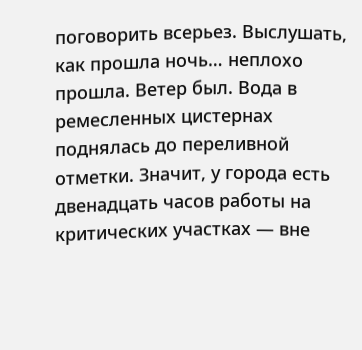поговорить всерьез. Выслушать, как прошла ночь… неплохо прошла. Ветер был. Вода в ремесленных цистернах поднялась до переливной отметки. Значит, у города есть двенадцать часов работы на критических участках — вне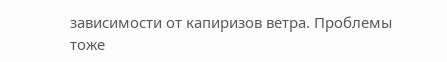зависимости от капиризов ветра. Проблемы тоже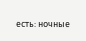есть: ночные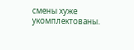смены хуже укомплектованы.